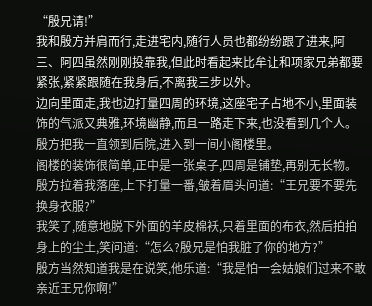“殷兄请!”
我和殷方并肩而行,走进宅内,随行人员也都纷纷跟了进来,阿三、阿四虽然刚刚投靠我,但此时看起来比牟让和项家兄弟都要紧张,紧紧跟随在我身后,不离我三步以外。
边向里面走,我也边打量四周的环境,这座宅子占地不小,里面装饰的气派又典雅,环境幽静,而且一路走下来,也没看到几个人。
殷方把我一直领到后院,进入到一间小阁楼里。
阁楼的装饰很简单,正中是一张桌子,四周是铺垫,再别无长物。
殷方拉着我落座,上下打量一番,皱着眉头问道:“王兄要不要先换身衣服?”
我笑了,随意地脱下外面的羊皮棉袄,只着里面的布衣,然后拍拍身上的尘土,笑问道:“怎么?殷兄是怕我脏了你的地方?”
殷方当然知道我是在说笑,他乐道:“我是怕一会姑娘们过来不敢亲近王兄你啊!”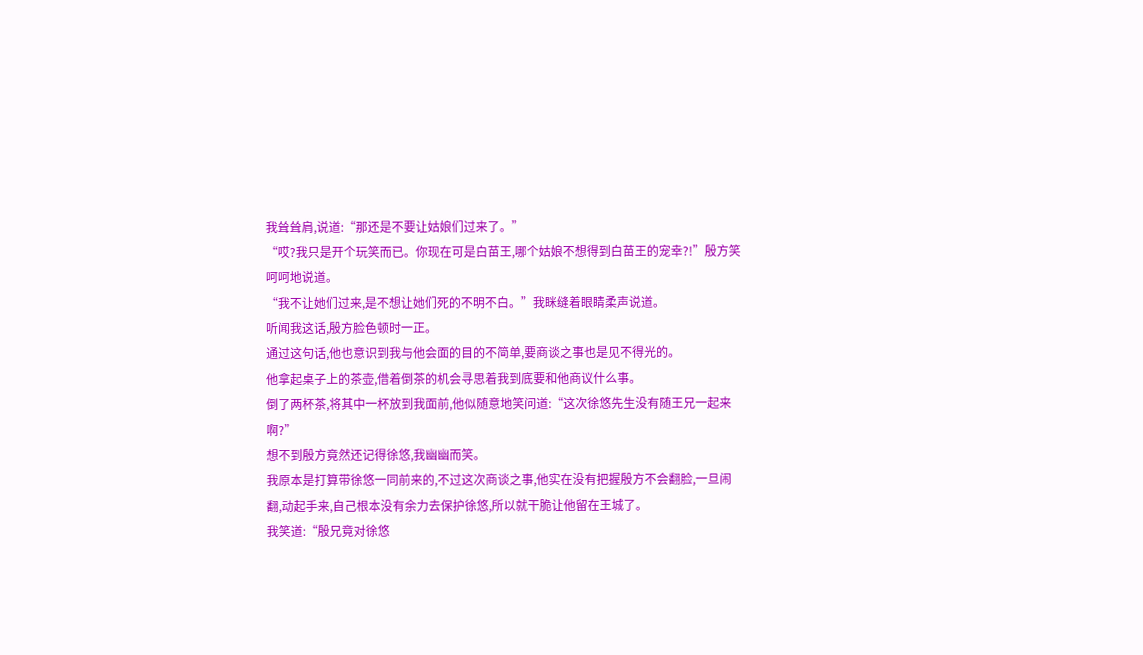我耸耸肩,说道:“那还是不要让姑娘们过来了。”
“哎?我只是开个玩笑而已。你现在可是白苗王,哪个姑娘不想得到白苗王的宠幸?!”殷方笑呵呵地说道。
“我不让她们过来,是不想让她们死的不明不白。”我眯缝着眼睛柔声说道。
听闻我这话,殷方脸色顿时一正。
通过这句话,他也意识到我与他会面的目的不简单,要商谈之事也是见不得光的。
他拿起桌子上的茶壶,借着倒茶的机会寻思着我到底要和他商议什么事。
倒了两杯茶,将其中一杯放到我面前,他似随意地笑问道:“这次徐悠先生没有随王兄一起来啊?”
想不到殷方竟然还记得徐悠,我幽幽而笑。
我原本是打算带徐悠一同前来的,不过这次商谈之事,他实在没有把握殷方不会翻脸,一旦闹翻,动起手来,自己根本没有余力去保护徐悠,所以就干脆让他留在王城了。
我笑道:“殷兄竟对徐悠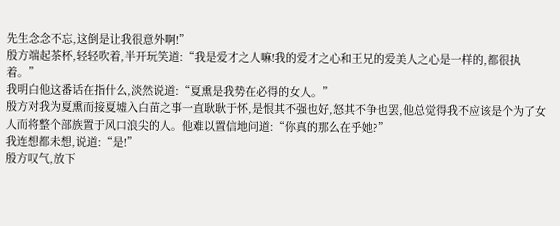先生念念不忘,这倒是让我很意外啊!”
殷方端起茶杯,轻轻吹着,半开玩笑道:“我是爱才之人嘛!我的爱才之心和王兄的爱美人之心是一样的,都很执着。”
我明白他这番话在指什么,淡然说道:“夏熏是我势在必得的女人。”
殷方对我为夏熏而接夏墟入白苗之事一直耿耿于怀,是恨其不强也好,怒其不争也罢,他总觉得我不应该是个为了女人而将整个部族置于风口浪尖的人。他难以置信地问道:“你真的那么在乎她?”
我连想都未想,说道:“是!”
殷方叹气,放下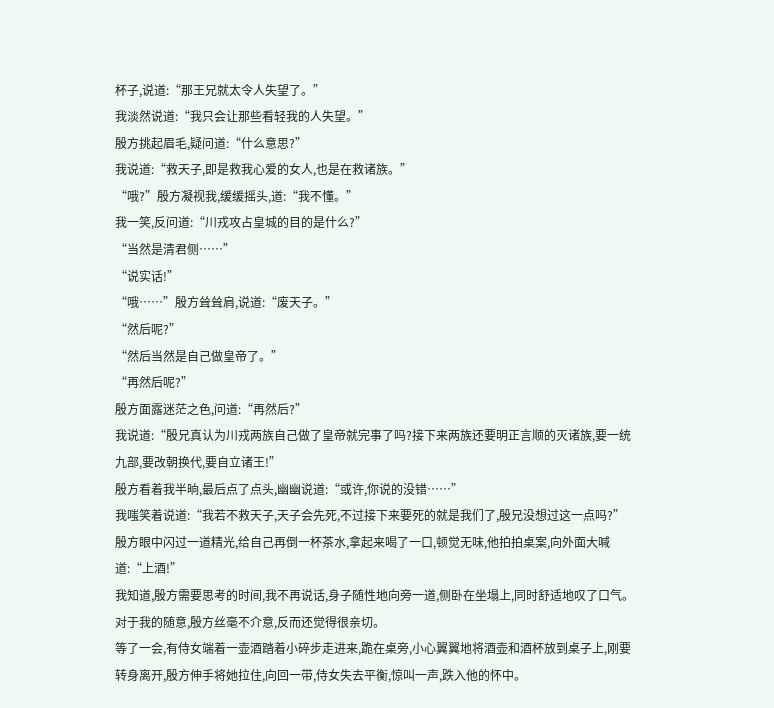杯子,说道:“那王兄就太令人失望了。”
我淡然说道:“我只会让那些看轻我的人失望。”
殷方挑起眉毛,疑问道:“什么意思?”
我说道:“救天子,即是救我心爱的女人,也是在救诸族。”
“哦?”殷方凝视我,缓缓摇头,道:“我不懂。”
我一笑,反问道:“川戎攻占皇城的目的是什么?”
“当然是清君侧……”
“说实话!”
“哦……”殷方耸耸肩,说道:“废天子。”
“然后呢?”
“然后当然是自己做皇帝了。”
“再然后呢?”
殷方面露迷茫之色,问道:“再然后?”
我说道:“殷兄真认为川戎两族自己做了皇帝就完事了吗?接下来两族还要明正言顺的灭诸族,要一统九部,要改朝换代,要自立诸王!”
殷方看着我半晌,最后点了点头,幽幽说道:“或许,你说的没错……”
我嗤笑着说道:“我若不救天子,天子会先死,不过接下来要死的就是我们了,殷兄没想过这一点吗?”
殷方眼中闪过一道精光,给自己再倒一杯茶水,拿起来喝了一口,顿觉无味,他拍拍桌案,向外面大喊道:“上酒!”
我知道,殷方需要思考的时间,我不再说话,身子随性地向旁一道,侧卧在坐塌上,同时舒适地叹了口气。
对于我的随意,殷方丝毫不介意,反而还觉得很亲切。
等了一会,有侍女端着一壶酒踏着小碎步走进来,跪在桌旁,小心翼翼地将酒壶和酒杯放到桌子上,刚要转身离开,殷方伸手将她拉住,向回一带,侍女失去平衡,惊叫一声,跌入他的怀中。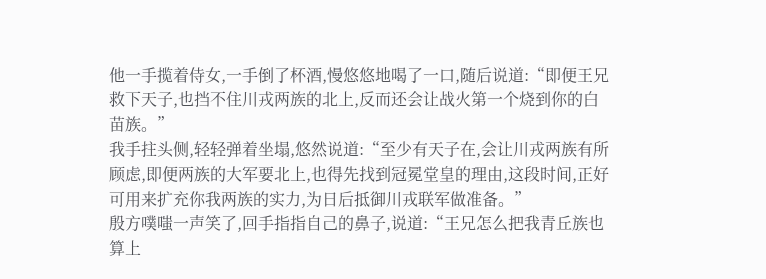他一手揽着侍女,一手倒了杯酒,慢悠悠地喝了一口,随后说道:“即便王兄救下天子,也挡不住川戎两族的北上,反而还会让战火第一个烧到你的白苗族。”
我手拄头侧,轻轻弹着坐塌,悠然说道:“至少有天子在,会让川戎两族有所顾虑,即便两族的大军要北上,也得先找到冠冕堂皇的理由,这段时间,正好可用来扩充你我两族的实力,为日后抵御川戎联军做准备。”
殷方噗嗤一声笑了,回手指指自己的鼻子,说道:“王兄怎么把我青丘族也算上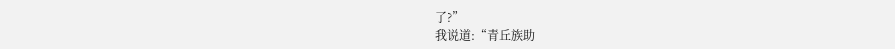了?”
我说道:“青丘族助